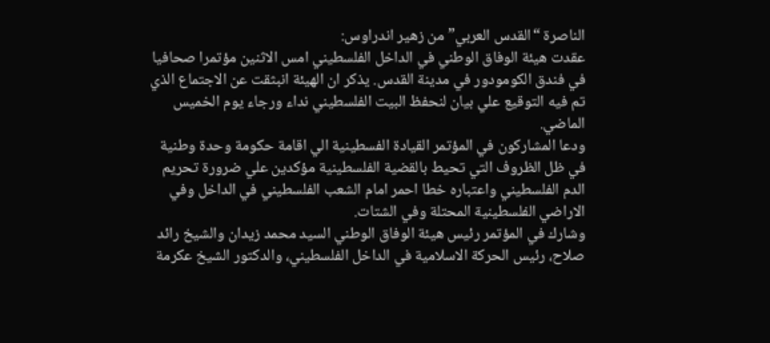الناصرة “القدس العربي” من زهير اندراوس:
عقدت هيئة الوفاق الوطني في الداخل الفلسطيني امس الاثنين مؤتمرا صحافيا في فندق الكومودور في مدينة القدس. يذكر ان الهيئة انبثقت عن الاجتماع الذي تم فيه التوقيع علي بيان لنحفظ البيت الفلسطيني نداء ورجاء يوم الخميس الماضي.
ودعا المشاركون في المؤتمر القيادة الفسطينية الي اقامة حكومة وحدة وطنية في ظل الظروف التي تحيط بالقضية الفلسطينية مؤكدين علي ضرورة تحريم الدم الفلسطيني واعتباره خطا احمر امام الشعب الفلسطيني في الداخل وفي الاراضي الفلسطينية المحتلة وفي الشتات.
وشارك في المؤتمر رئيس هيئة الوفاق الوطني السيد محمد زيدان والشيخ رائد صلاح، رئيس الحركة الاسلامية في الداخل الفلسطيني، والدكتور الشيخ عكرمة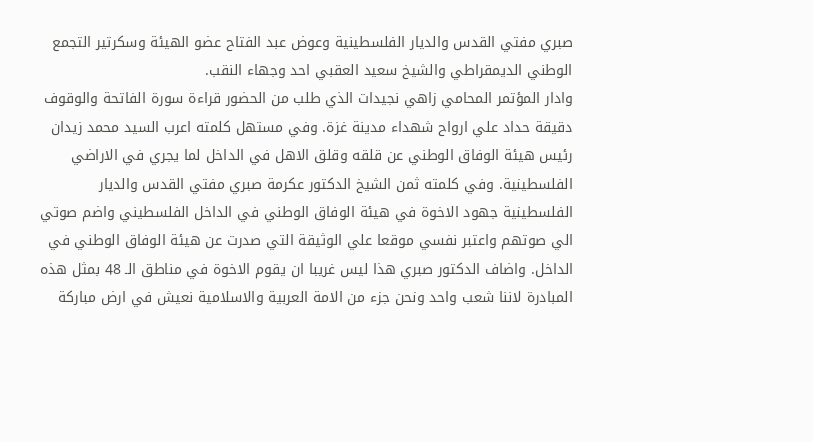صبري مفتي القدس والديار الفلسطينية وعوض عبد الفتاح عضو الهيئة وسكرتير التجمع الوطني الديمقراطي والشيخ سعيد العقبي احد وجهاء النقب.
وادار المؤتمر المحامي زاهي نجيدات الذي طلب من الحضور قراءة سورة الفاتحة والوقوف دقيقة حداد علي ارواح شهداء مدينة غزة. وفي مستهل كلمته اعرب السيد محمد زيدان رئيس هيئة الوفاق الوطني عن قلقه وقلق الاهل في الداخل لما يجري في الاراضي الفلسطينية. وفي كلمته ثمن الشيخ الدكتور عكرمة صبري مفتي القدس والديار الفلسطينية جهود الاخوة في هيئة الوفاق الوطني في الداخل الفلسطيني واضم صوتي الي صوتهم واعتبر نفسي موقعا علي الوثيقة التي صدرت عن هيئة الوفاق الوطني في الداخل. واضاف الدكتور صبري هذا ليس غريبا ان يقوم الاخوة في مناطق الـ 48 بمثل هذه المبادرة لاننا شعب واحد ونحن جزء من الامة العربية والاسلامية نعيش في ارض مباركة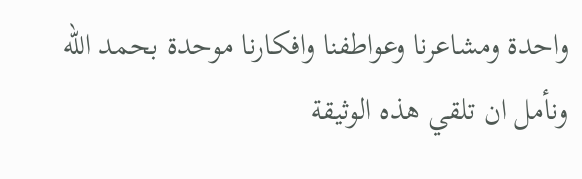واحدة ومشاعرنا وعواطفنا وافكارنا موحدة بحمد الله ونأمل ان تلقي هذه الوثيقة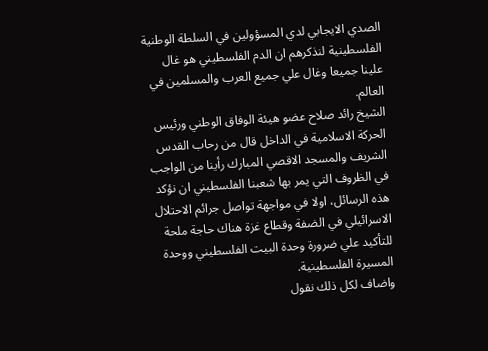الصدي الايجابي لدي المسؤولين في السلطة الوطنية الفلسطينية لنذكرهم ان الدم الفلسطيني هو غال علينا جميعا وغال علي جميع العرب والمسلمين في العالم.
الشيخ رائد صلاح عضو هيئة الوفاق الوطني ورئيس الحركة الاسلامية في الداخل قال من رحاب القدس الشريف والمسجد الاقصي المبارك رأينا من الواجب في الظروف التي يمر بها شعبنا الفلسطيني ان نؤكد هذه الرسائل، اولا في مواجهة تواصل جرائم الاحتلال الاسرائيلي في الضفة وقطاع غزة هناك حاجة ملحة للتأكيد علي ضرورة وحدة البيت الفلسطيني ووحدة المسيرة الفلسطينية.
واضاف لكل ذلك نقول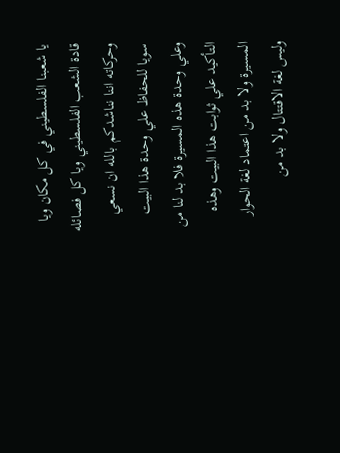يا شعبنا الفلسطيني في كل مكان ويا قادة الشعب الفلسطيني ويا كل فصائله وحركاته اننا نناشدكم بالله ان نسعي سويا للحفاظ علي وحدة هذا البيت وعلي وحدة هذه المسيرة فلا بد لنا من التأكيد علي ثوابت هذا البيت وهذه المسيرة ولا بد من اعتماد لغة الحوار وليس لغة الاقتتال ولا بد من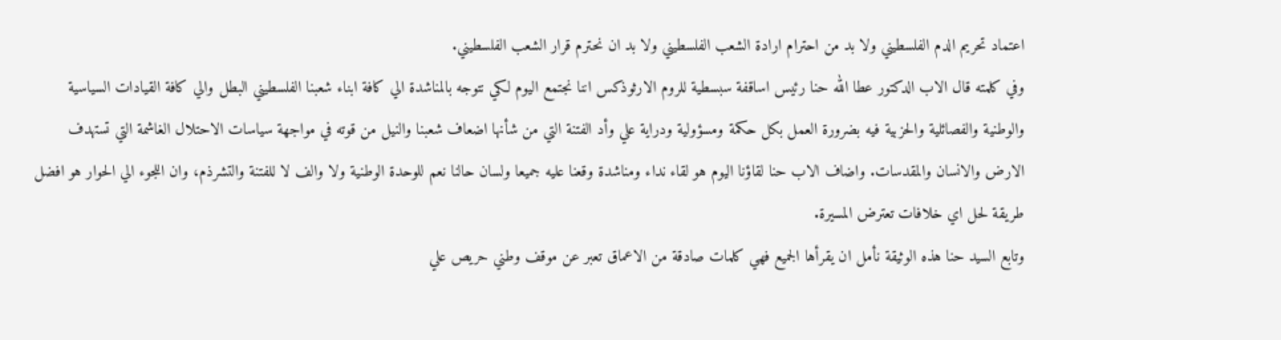اعتماد تحريم الدم الفلسطيني ولا بد من احترام ارادة الشعب الفلسطيني ولا بد ان نحترم قرار الشعب الفلسطيني.
وفي كلمته قال الاب الدكتور عطا الله حنا رئيس اساقفة سبسطية للروم الارثوذكس اننا نجتمع اليوم لكي نتوجه بالمناشدة الي كافة ابناء شعبنا الفلسطيني البطل والي كافة القيادات السياسية والوطنية والفصائلية والحزبية فيه بضرورة العمل بكل حكمة ومسؤولية ودراية علي وأد الفتنة التي من شأنها اضعاف شعبنا والنيل من قوته في مواجهة سياسات الاحتلال الغاشمة التي تستهدف الارض والانسان والمقدسات. واضاف الاب حنا لقاؤنا اليوم هو لقاء نداء ومناشدة وقعنا عليه جميعا ولسان حالنا نعم للوحدة الوطنية ولا والف لا للفتنة والتشرذم، وان اللجوء الي الحوار هو افضل طريقة لحل اي خلافات تعترض المسيرة.
وتابع السيد حنا هذه الوثيقة نأمل ان يقرأها الجميع فهي كلمات صادقة من الاعماق تعبر عن موقف وطني حريص علي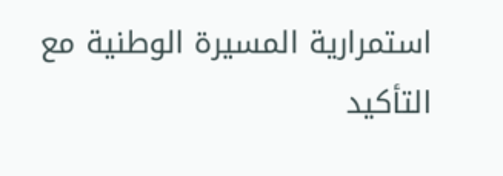استمرارية المسيرة الوطنية مع التأكيد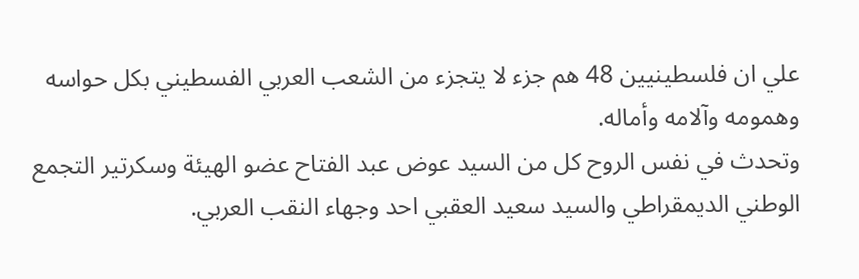علي ان فلسطينيين 48 هم جزء لا يتجزء من الشعب العربي الفسطيني بكل حواسه وهمومه وآلامه وأماله.
وتحدث في نفس الروح كل من السيد عوض عبد الفتاح عضو الهيئة وسكرتير التجمع الوطني الديمقراطي والسيد سعيد العقبي احد وجهاء النقب العربي.